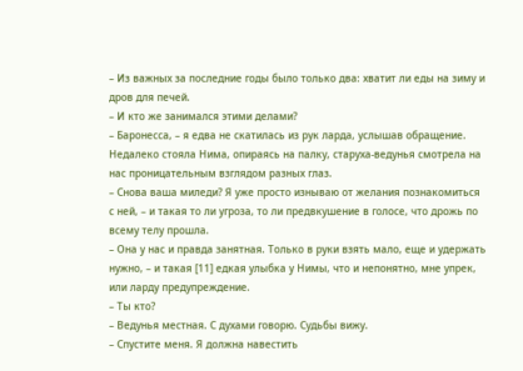– Из важных за последние годы было только два: хватит ли еды на зиму и дров для печей.
– И кто же занимался этими делами?
– Баронесса, – я едва не скатилась из рук ларда, услышав обращение. Недалеко стояла Нима, опираясь на палку, старуха-ведунья смотрела на нас проницательным взглядом разных глаз.
– Снова ваша миледи? Я уже просто изнываю от желания познакомиться с ней, – и такая то ли угроза, то ли предвкушение в голосе, что дрожь по всему телу прошла.
– Она у нас и правда занятная. Только в руки взять мало, еще и удержать нужно, – и такая [11] едкая улыбка у Нимы, что и непонятно, мне упрек, или ларду предупреждение.
– Ты кто?
– Ведунья местная. С духами говорю. Судьбы вижу.
– Спустите меня. Я должна навестить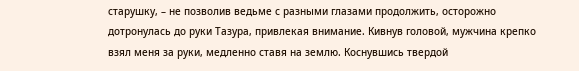старушку, – не позволив ведьме с разными глазами продолжить, осторожно дотронулась до руки Тазура, привлекая внимание. Кивнув головой, мужчина крепко взял меня за руки, медленно ставя на землю. Коснувшись твердой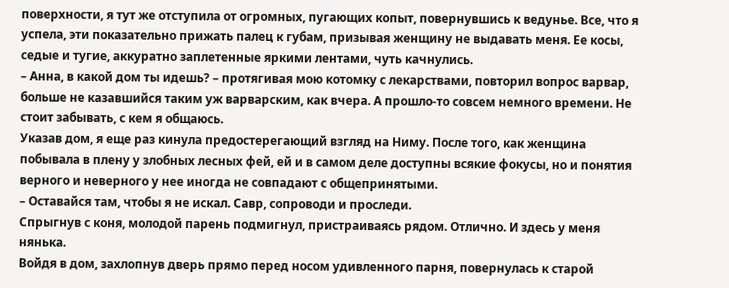поверхности, я тут же отступила от огромных, пугающих копыт, повернувшись к ведунье. Все, что я успела, эти показательно прижать палец к губам, призывая женщину не выдавать меня. Ее косы, седые и тугие, аккуратно заплетенные яркими лентами, чуть качнулись.
– Анна, в какой дом ты идешь? – протягивая мою котомку с лекарствами, повторил вопрос варвар, больше не казавшийся таким уж варварским, как вчера. А прошло-то совсем немного времени. Не стоит забывать, с кем я общаюсь.
Указав дом, я еще раз кинула предостерегающий взгляд на Ниму. После того, как женщина побывала в плену у злобных лесных фей, ей и в самом деле доступны всякие фокусы, но и понятия верного и неверного у нее иногда не совпадают с общепринятыми.
– Оставайся там, чтобы я не искал. Савр, сопроводи и проследи.
Спрыгнув с коня, молодой парень подмигнул, пристраиваясь рядом. Отлично. И здесь у меня нянька.
Войдя в дом, захлопнув дверь прямо перед носом удивленного парня, повернулась к старой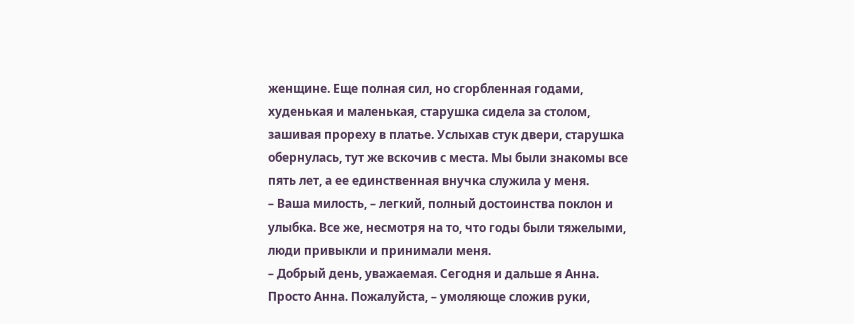женщине. Еще полная сил, но сгорбленная годами, худенькая и маленькая, старушка сидела за столом, зашивая прореху в платье. Услыхав стук двери, старушка обернулась, тут же вскочив с места. Мы были знакомы все пять лет, а ее единственная внучка служила у меня.
– Ваша милость, – легкий, полный достоинства поклон и улыбка. Все же, несмотря на то, что годы были тяжелыми, люди привыкли и принимали меня.
– Добрый день, уважаемая. Сегодня и дальше я Анна. Просто Анна. Пожалуйста, – умоляюще сложив руки,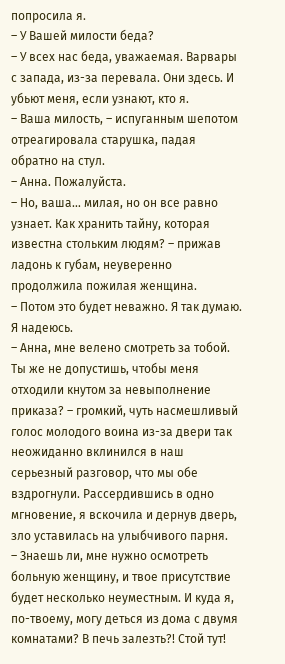попросила я.
– У Вашей милости беда?
– У всех нас беда, уважаемая. Варвары с запада, из-за перевала. Они здесь. И убьют меня, если узнают, кто я.
– Ваша милость, – испуганным шепотом отреагировала старушка, падая обратно на стул.
– Анна. Пожалуйста.
– Но, ваша… милая, но он все равно узнает. Как хранить тайну, которая известна стольким людям? – прижав ладонь к губам, неуверенно продолжила пожилая женщина.
– Потом это будет неважно. Я так думаю. Я надеюсь.
– Анна, мне велено смотреть за тобой. Ты же не допустишь, чтобы меня отходили кнутом за невыполнение приказа? – громкий, чуть насмешливый голос молодого воина из-за двери так неожиданно вклинился в наш серьезный разговор, что мы обе вздрогнули. Рассердившись в одно мгновение, я вскочила и дернув дверь, зло уставилась на улыбчивого парня.
– Знаешь ли, мне нужно осмотреть больную женщину, и твое присутствие будет несколько неуместным. И куда я, по-твоему, могу деться из дома с двумя комнатами? В печь залезть?! Стой тут!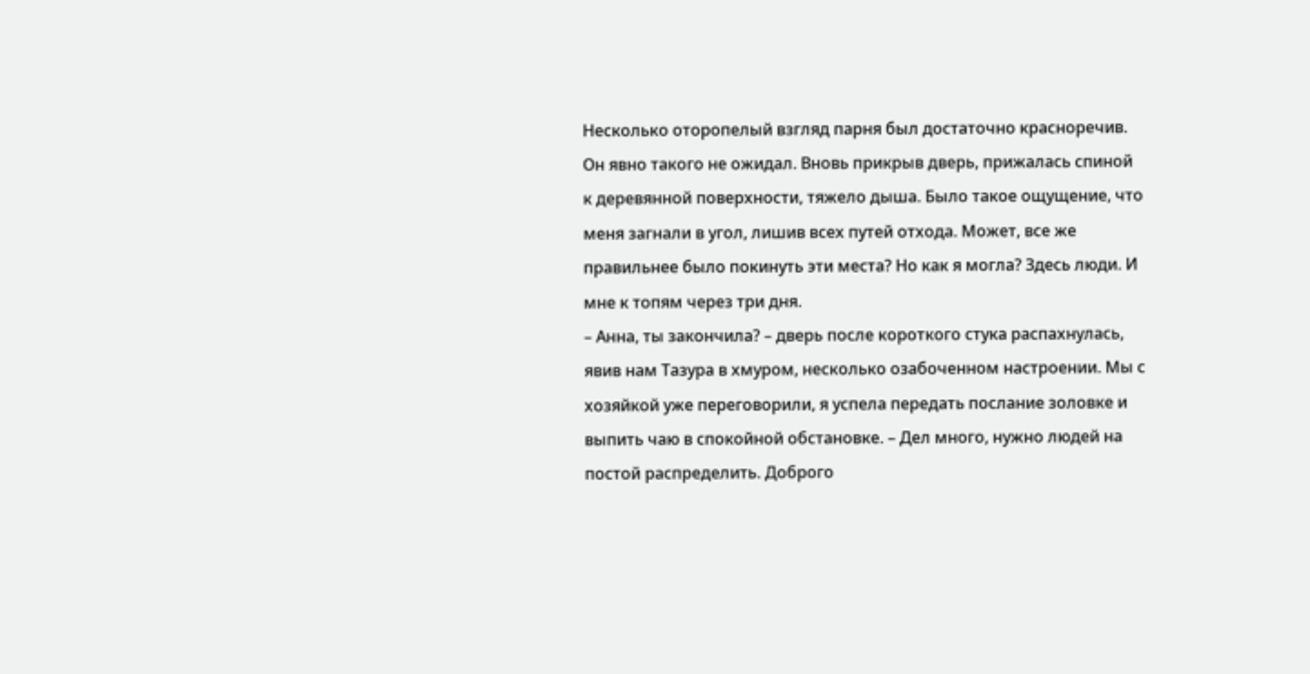Несколько оторопелый взгляд парня был достаточно красноречив. Он явно такого не ожидал. Вновь прикрыв дверь, прижалась спиной к деревянной поверхности, тяжело дыша. Было такое ощущение, что меня загнали в угол, лишив всех путей отхода. Может, все же правильнее было покинуть эти места? Но как я могла? Здесь люди. И мне к топям через три дня.
– Анна, ты закончила? – дверь после короткого стука распахнулась, явив нам Тазура в хмуром, несколько озабоченном настроении. Мы с хозяйкой уже переговорили, я успела передать послание золовке и выпить чаю в спокойной обстановке. – Дел много, нужно людей на постой распределить. Доброго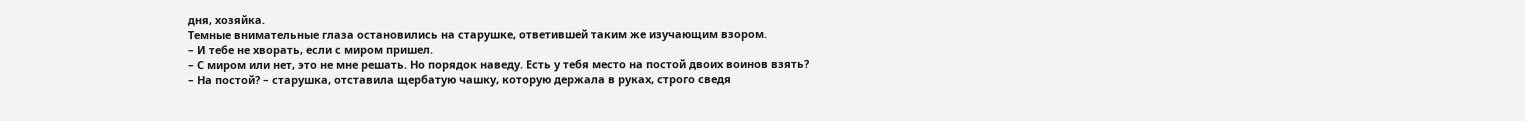дня, хозяйка.
Темные внимательные глаза остановились на старушке, ответившей таким же изучающим взором.
– И тебе не хворать, если с миром пришел.
– С миром или нет, это не мне решать. Но порядок наведу. Есть у тебя место на постой двоих воинов взять?
– На постой? – старушка, отставила щербатую чашку, которую держала в руках, строго сведя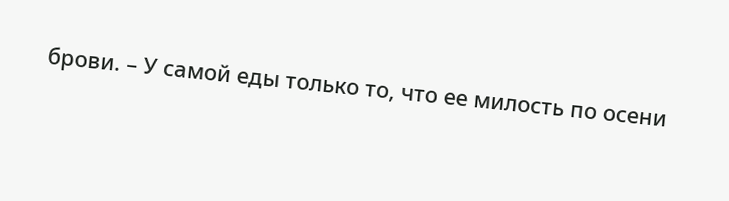брови. – У самой еды только то, что ее милость по осени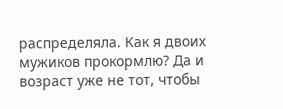распределяла. Как я двоих мужиков прокормлю? Да и возраст уже не тот, чтобы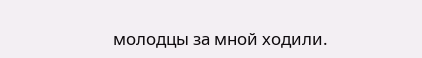молодцы за мной ходили.